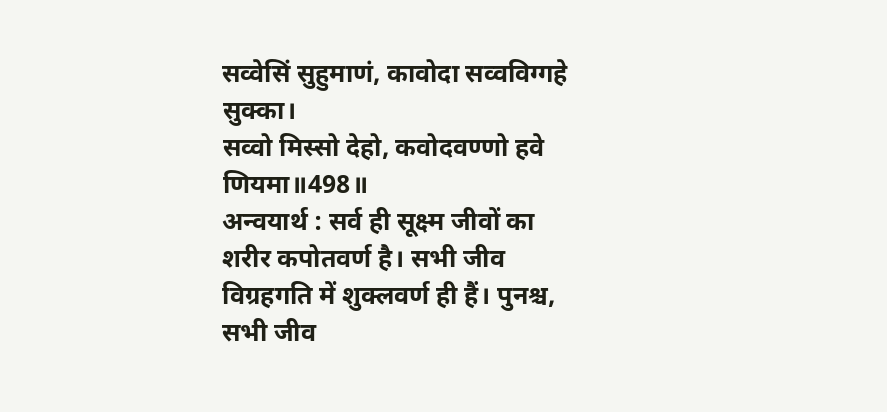सव्वेसिं सुहुमाणं, कावोदा सव्वविग्गहे सुक्का।
सव्वो मिस्सो देहो, कवोदवण्णो हवे णियमा॥498॥
अन्वयार्थ : सर्व ही सूक्ष्म जीवों का शरीर कपोतवर्ण है। सभी जीव विग्रहगति में शुक्लवर्ण ही हैं। पुनश्च, सभी जीव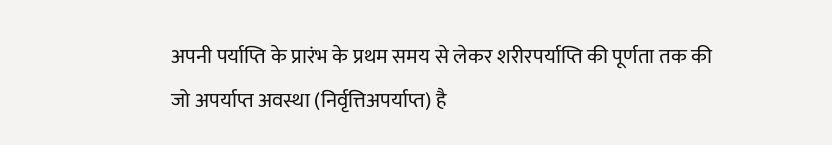अपनी पर्याप्ति के प्रारंभ के प्रथम समय से लेकर शरीरपर्याप्ति की पूर्णता तक की जो अपर्याप्त अवस्था (निर्वृत्तिअपर्याप्त) है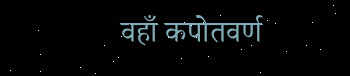वहाँ कपोतवर्ण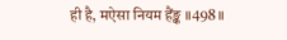ही है, मऐसा नियम हैंङ्क ॥498॥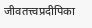जीवतत्त्वप्रदीपिका